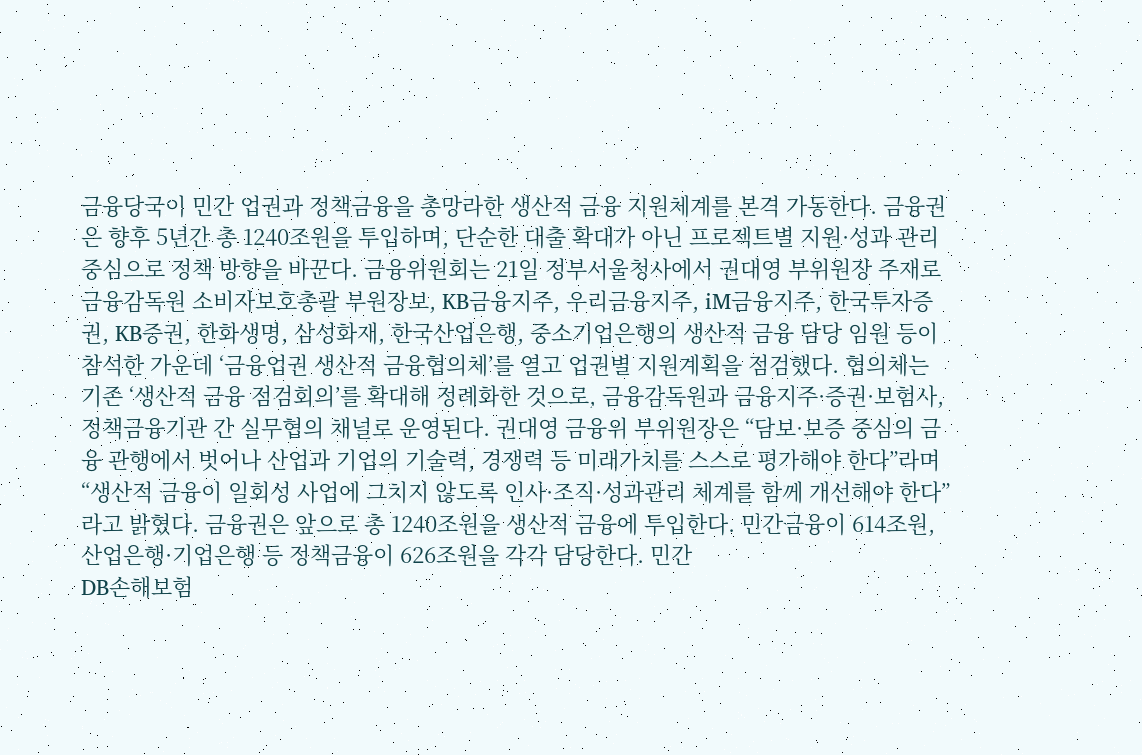금융당국이 민간 업권과 정책금융을 총망라한 생산적 금융 지원체계를 본격 가동한다. 금융권은 향후 5년간 총 1240조원을 투입하며, 단순한 대출 확대가 아닌 프로젝트별 지원·성과 관리 중심으로 정책 방향을 바꾼다. 금융위원회는 21일 정부서울청사에서 권대영 부위원장 주재로 금융감독원 소비자보호총괄 부원장보, KB금융지주, 우리금융지주, iM금융지주, 한국투자증권, KB증권, 한화생명, 삼성화재, 한국산업은행, 중소기업은행의 생산적 금융 담당 임원 등이 참석한 가운데 ‘금융업권 생산적 금융협의체’를 열고 업권별 지원계획을 점검했다. 협의체는 기존 ‘생산적 금융 점검회의’를 확대해 정례화한 것으로, 금융감독원과 금융지주·증권·보험사, 정책금융기관 간 실무협의 채널로 운영된다. 권대영 금융위 부위원장은 “담보·보증 중심의 금융 관행에서 벗어나 산업과 기업의 기술력, 경쟁력 등 미래가치를 스스로 평가해야 한다”라며 “생산적 금융이 일회성 사업에 그치지 않도록 인사·조직·성과관리 체계를 함께 개선해야 한다”라고 밝혔다. 금융권은 앞으로 총 1240조원을 생산적 금융에 투입한다. 민간금융이 614조원, 산업은행·기업은행 등 정책금융이 626조원을 각각 담당한다. 민간
DB손해보험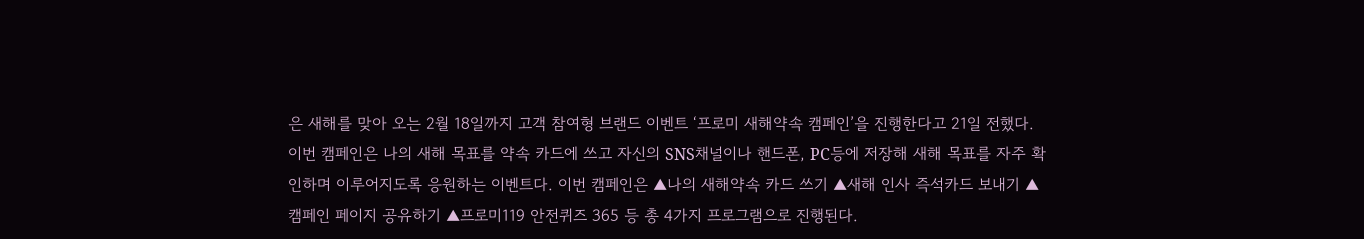은 새해를 맞아 오는 2월 18일까지 고객 참여형 브랜드 이벤트 ‘프로미 새해약속 캠페인’을 진행한다고 21일 전했다. 이번 캠페인은 나의 새해 목표를 약속 카드에 쓰고 자신의 SNS채널이나 핸드폰, PC등에 저장해 새해 목표를 자주 확인하며 이루어지도록 응원하는 이벤트다. 이번 캠페인은 ▲나의 새해약속 카드 쓰기 ▲새해 인사 즉석카드 보내기 ▲캠페인 페이지 공유하기 ▲프로미119 안전퀴즈 365 등 총 4가지 프로그램으로 진행된다.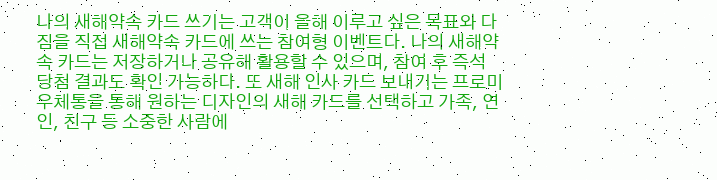나의 새해약속 카드 쓰기는 고객이 올해 이루고 싶은 목표와 다짐을 직접 새해약속 카드에 쓰는 참여형 이벤트다. 나의 새해약속 카드는 저장하거나 공유해 활용할 수 있으며, 참여 후 즉석 당첨 결과도 확인 가능하다. 또 새해 인사 카드 보내기는 프로미 우체통을 통해 원하는 디자인의 새해 카드를 선택하고 가족, 연인, 친구 등 소중한 사람에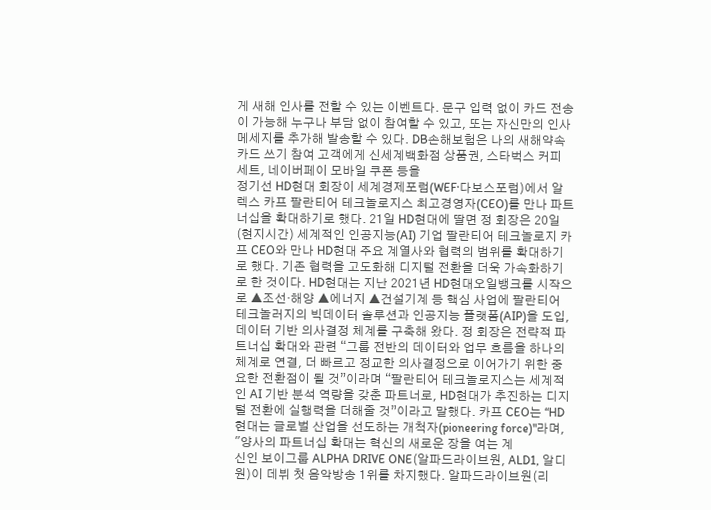게 새해 인사를 전할 수 있는 이벤트다. 문구 입력 없이 카드 전송이 가능해 누구나 부담 없이 참여할 수 있고, 또는 자신만의 인사메세지를 추가해 발송할 수 있다. DB손해보험은 나의 새해약속 카드 쓰기 참여 고객에게 신세계백화점 상품권, 스타벅스 커피 세트, 네이버페이 모바일 쿠폰 등을
정기선 HD현대 회장이 세계경제포럼(WEF·다보스포럼)에서 알렉스 카프 팔란티어 테크놀로지스 최고경영자(CEO)를 만나 파트너십을 확대하기로 했다. 21일 HD현대에 딸면 정 회장은 20일(현지시간) 세계적인 인공지능(AI) 기업 팔란티어 테크놀로지 카프 CEO와 만나 HD현대 주요 계열사와 협력의 범위를 확대하기로 했다. 기존 협력을 고도화해 디지털 전환을 더욱 가속화하기로 한 것이다. HD현대는 지난 2021년 HD현대오일뱅크를 시작으로 ▲조선·해양 ▲에너지 ▲건설기계 등 핵심 사업에 팔란티어 테크놀러지의 빅데이터 솔루션과 인공지능 플랫폼(AIP)을 도입, 데이터 기반 의사결정 체계를 구축해 왔다. 정 회장은 전략적 파트너십 확대와 관련 “그룹 전반의 데이터와 업무 흐름을 하나의 체계로 연결, 더 빠르고 정교한 의사결정으로 이어가기 위한 중요한 전환점이 될 것”이라며 “팔란티어 테크놀로지스는 세계적인 AI 기반 분석 역량을 갖춘 파트너로, HD현대가 추진하는 디지털 전환에 실행력을 더해줄 것”이라고 말했다. 카프 CEO는 “HD현대는 글로벌 산업을 선도하는 개척자(pioneering force)"라며, "양사의 파트너십 확대는 혁신의 새로운 장을 여는 계
신인 보이그룹 ALPHA DRIVE ONE(알파드라이브원, ALD1, 알디원)이 데뷔 첫 음악방송 1위를 차지했다. 알파드라이브원(리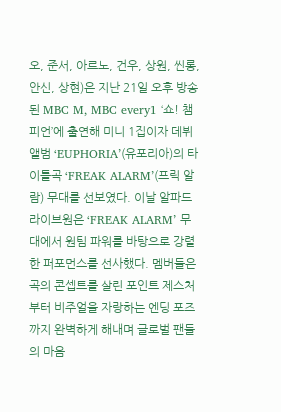오, 준서, 아르노, 건우, 상원, 씬롱, 안신, 상현)은 지난 21일 오후 방송된 MBC M, MBC every1 ‘쇼! 챔피언’에 출연해 미니 1집이자 데뷔 앨범 ‘EUPHORIA’(유포리아)의 타이틀곡 ‘FREAK ALARM’(프릭 알람) 무대를 선보였다. 이날 알파드라이브원은 ‘FREAK ALARM’ 무대에서 원팀 파워를 바탕으로 강렬한 퍼포먼스를 선사했다. 멤버들은 곡의 콘셉트를 살린 포인트 제스처부터 비주얼을 자랑하는 엔딩 포즈까지 완벽하게 해내며 글로벌 팬들의 마음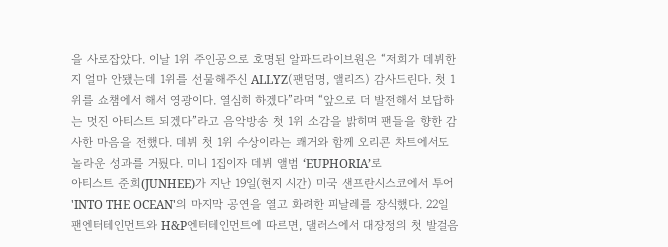을 사로잡았다. 이날 1위 주인공으로 호명된 알파드라이브원은 “저희가 데뷔한 지 얼마 안됐는데 1위를 선물해주신 ALLYZ(팬덤명, 앨리즈) 감사드린다. 첫 1위를 쇼챔에서 해서 영광이다. 열심히 하겠다”라며 “앞으로 더 발전해서 보답하는 멋진 아티스트 되겠다”라고 음악방송 첫 1위 소감을 밝히며 팬들을 향한 감사한 마음을 전했다. 데뷔 첫 1위 수상이라는 쾌거와 함께 오리콘 차트에서도 놀라운 성과를 거뒀다. 미니 1집이자 데뷔 앨범 ‘EUPHORIA’로
아티스트 준희(JUNHEE)가 지난 19일(현지 시간) 미국 샌프란시스코에서 투어 'INTO THE OCEAN'의 마지막 공연을 열고 화려한 피날레를 장식했다. 22일 팬엔터테인먼트와 H&P엔터테인먼트에 따르면, 댈러스에서 대장정의 첫 발걸음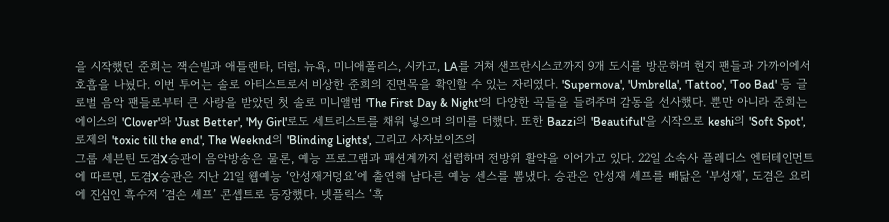을 시작했던 준희는 잭슨빌과 애틀랜타, 더럼, 뉴욕, 미니애폴리스, 시카고, LA를 거쳐 샌프란시스코까지 9개 도시를 방문하며 현지 팬들과 가까이에서 호흡을 나눴다. 이번 투어는 솔로 아티스트로서 비상한 준희의 진면목을 확인할 수 있는 자리였다. 'Supernova', 'Umbrella', 'Tattoo', 'Too Bad' 등 글로벌 음악 팬들로부터 큰 사랑을 받았던 첫 솔로 미니앨범 'The First Day & Night'의 다양한 곡들을 들려주며 감동을 선사했다. 뿐만 아니라 준희는 에이스의 'Clover'와 'Just Better', 'My Girl'로도 세트리스트를 채워 넣으며 의미를 더했다. 또한 Bazzi의 'Beautiful'을 시작으로 keshi의 'Soft Spot', 로제의 'toxic till the end', The Weeknd의 'Blinding Lights', 그리고 사자보이즈의
그룹 세븐틴 도겸X승관이 음악방송은 물론, 예능 프로그램과 패션계까지 섭렵하며 전방위 활약을 이어가고 있다. 22일 소속사 플레디스 엔터테인먼트에 따르면, 도겸X승관은 지난 21일 웹예능 ‘안성재거덩요’에 출연해 남다른 예능 센스를 뽐냈다. 승관은 안성재 셰프를 빼닮은 ‘부성재’, 도겸은 요리에 진심인 흑수저 ‘겸손 셰프’ 콘셉트로 등장했다. 넷플릭스 ‘흑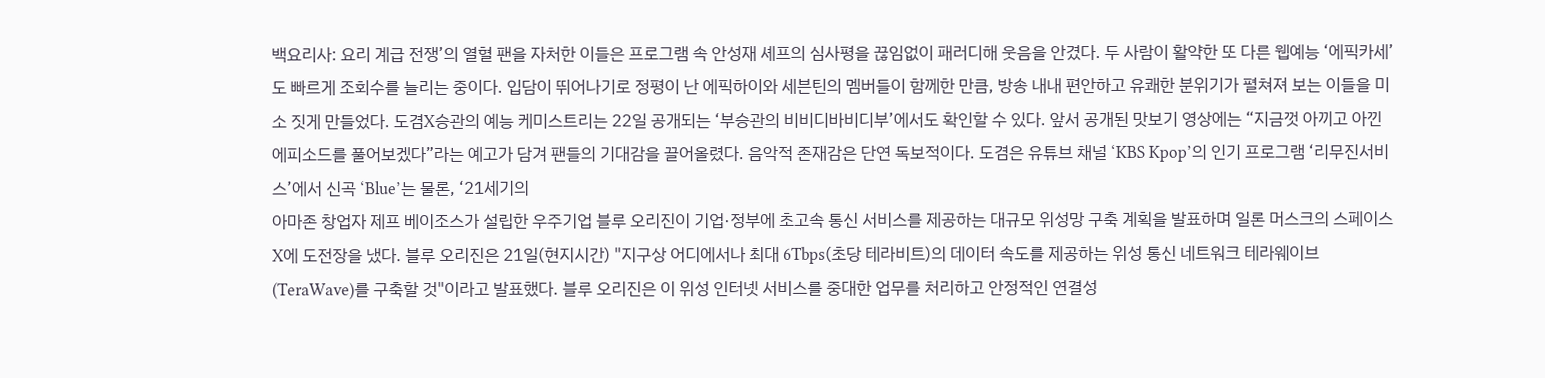백요리사: 요리 계급 전쟁’의 열혈 팬을 자처한 이들은 프로그램 속 안성재 셰프의 심사평을 끊임없이 패러디해 웃음을 안겼다. 두 사람이 활약한 또 다른 웹예능 ‘에픽카세’도 빠르게 조회수를 늘리는 중이다. 입담이 뛰어나기로 정평이 난 에픽하이와 세븐틴의 멤버들이 함께한 만큼, 방송 내내 편안하고 유쾌한 분위기가 펼쳐져 보는 이들을 미소 짓게 만들었다. 도겸X승관의 예능 케미스트리는 22일 공개되는 ‘부승관의 비비디바비디부’에서도 확인할 수 있다. 앞서 공개된 맛보기 영상에는 “지금껏 아끼고 아낀 에피소드를 풀어보겠다”라는 예고가 담겨 팬들의 기대감을 끌어올렸다. 음악적 존재감은 단연 독보적이다. 도겸은 유튜브 채널 ‘KBS Kpop’의 인기 프로그램 ‘리무진서비스’에서 신곡 ‘Blue’는 물론, ‘21세기의
아마존 창업자 제프 베이조스가 설립한 우주기업 블루 오리진이 기업·정부에 초고속 통신 서비스를 제공하는 대규모 위성망 구축 계획을 발표하며 일론 머스크의 스페이스X에 도전장을 냈다. 블루 오리진은 21일(현지시간) "지구상 어디에서나 최대 6Tbps(초당 테라비트)의 데이터 속도를 제공하는 위성 통신 네트워크 테라웨이브(TeraWave)를 구축할 것"이라고 발표했다. 블루 오리진은 이 위성 인터넷 서비스를 중대한 업무를 처리하고 안정적인 연결성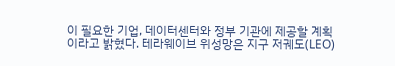이 필요한 기업, 데이터센터와 정부 기관에 제공할 계획이라고 밝혔다. 테라웨이브 위성망은 지구 저궤도(LEO)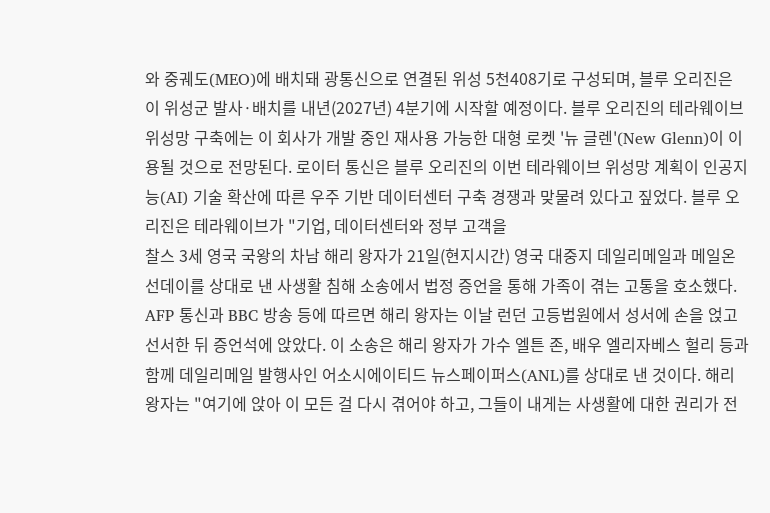와 중궤도(MEO)에 배치돼 광통신으로 연결된 위성 5천408기로 구성되며, 블루 오리진은 이 위성군 발사·배치를 내년(2027년) 4분기에 시작할 예정이다. 블루 오리진의 테라웨이브 위성망 구축에는 이 회사가 개발 중인 재사용 가능한 대형 로켓 '뉴 글렌'(New Glenn)이 이용될 것으로 전망된다. 로이터 통신은 블루 오리진의 이번 테라웨이브 위성망 계획이 인공지능(AI) 기술 확산에 따른 우주 기반 데이터센터 구축 경쟁과 맞물려 있다고 짚었다. 블루 오리진은 테라웨이브가 "기업, 데이터센터와 정부 고객을
찰스 3세 영국 국왕의 차남 해리 왕자가 21일(현지시간) 영국 대중지 데일리메일과 메일온선데이를 상대로 낸 사생활 침해 소송에서 법정 증언을 통해 가족이 겪는 고통을 호소했다. AFP 통신과 BBC 방송 등에 따르면 해리 왕자는 이날 런던 고등법원에서 성서에 손을 얹고 선서한 뒤 증언석에 앉았다. 이 소송은 해리 왕자가 가수 엘튼 존, 배우 엘리자베스 헐리 등과 함께 데일리메일 발행사인 어소시에이티드 뉴스페이퍼스(ANL)를 상대로 낸 것이다. 해리 왕자는 "여기에 앉아 이 모든 걸 다시 겪어야 하고, 그들이 내게는 사생활에 대한 권리가 전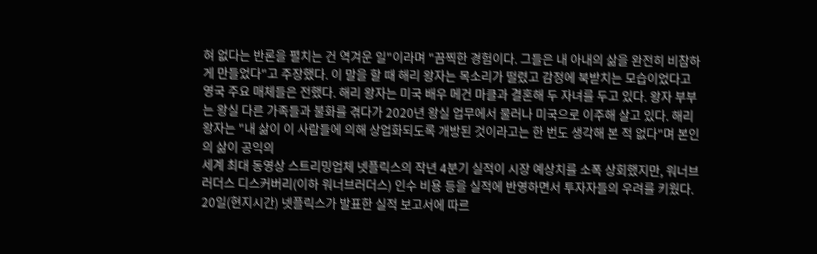혀 없다는 반론을 펼치는 건 역겨운 일"이라며 "끔찍한 경험이다. 그들은 내 아내의 삶을 완전히 비참하게 만들었다"고 주장했다. 이 말을 할 때 해리 왕자는 목소리가 떨렸고 감정에 북받치는 모습이었다고 영국 주요 매체들은 전했다. 해리 왕자는 미국 배우 메건 마클과 결혼해 두 자녀를 두고 있다. 왕자 부부는 왕실 다른 가족들과 불화를 겪다가 2020년 왕실 업무에서 물러나 미국으로 이주해 살고 있다. 해리 왕자는 "내 삶이 이 사람들에 의해 상업화되도록 개방된 것이라고는 한 번도 생각해 본 적 없다"며 본인의 삶이 공익의
세계 최대 동영상 스트리밍업체 넷플릭스의 작년 4분기 실적이 시장 예상치를 소폭 상회했지만, 워너브러더스 디스커버리(이하 워너브러더스) 인수 비용 등을 실적에 반영하면서 투자자들의 우려를 키웠다. 20일(현지시간) 넷플릭스가 발표한 실적 보고서에 따르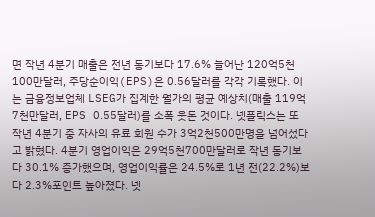면 작년 4분기 매출은 전년 동기보다 17.6% 늘어난 120억5천100만달러, 주당순이익(EPS)은 0.56달러를 각각 기록했다. 이는 금융정보업체 LSEG가 집계한 월가의 평균 예상치(매출 119억7천만달러, EPS 0.55달러)를 소폭 웃돈 것이다. 넷플릭스는 또 작년 4분기 중 자사의 유료 회원 수가 3억2천500만명을 넘어섰다고 밝혔다. 4분기 영업이익은 29억5천700만달러로 작년 동기보다 30.1% 증가했으며, 영업이익률은 24.5%로 1년 전(22.2%)보다 2.3%포인트 높아졌다. 넷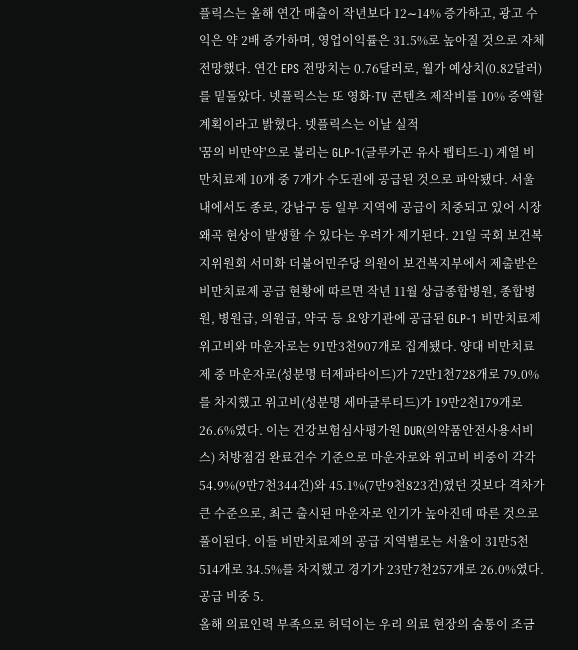플릭스는 올해 연간 매출이 작년보다 12∼14% 증가하고, 광고 수익은 약 2배 증가하며, 영업이익률은 31.5%로 높아질 것으로 자체 전망했다. 연간 EPS 전망치는 0.76달러로, 월가 예상치(0.82달러)를 밑돌았다. 넷플릭스는 또 영화·TV 콘텐츠 제작비를 10% 증액할 계획이라고 밝혔다. 넷플릭스는 이날 실적
'꿈의 비만약'으로 불리는 GLP-1(글루카곤 유사 펩티드-1) 계열 비만치료제 10개 중 7개가 수도권에 공급된 것으로 파악됐다. 서울 내에서도 종로, 강남구 등 일부 지역에 공급이 치중되고 있어 시장 왜곡 현상이 발생할 수 있다는 우려가 제기된다. 21일 국회 보건복지위원회 서미화 더불어민주당 의원이 보건복지부에서 제출받은 비만치료제 공급 현황에 따르면 작년 11월 상급종합병원, 종합병원, 병원급, 의원급, 약국 등 요양기관에 공급된 GLP-1 비만치료제 위고비와 마운자로는 91만3천907개로 집계됐다. 양대 비만치료제 중 마운자로(성분명 터제파타이드)가 72만1천728개로 79.0%를 차지했고 위고비(성분명 세마글루티드)가 19만2천179개로 26.6%였다. 이는 건강보험심사평가원 DUR(의약품안전사용서비스) 처방점검 완료건수 기준으로 마운자로와 위고비 비중이 각각 54.9%(9만7천344건)와 45.1%(7만9천823건)였던 것보다 격차가 큰 수준으로, 최근 출시된 마운자로 인기가 높아진데 따른 것으로 풀이된다. 이들 비만치료제의 공급 지역별로는 서울이 31만5천514개로 34.5%를 차지했고 경기가 23만7천257개로 26.0%였다. 공급 비중 5.
올해 의료인력 부족으로 허덕이는 우리 의료 현장의 숨통이 조금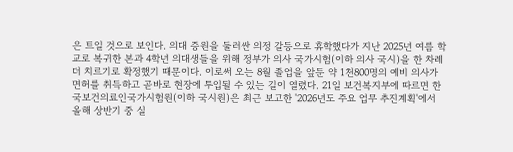은 트일 것으로 보인다. 의대 증원을 둘러싼 의정 갈등으로 휴학했다가 지난 2025년 여름 학교로 복귀한 본과 4학년 의대생들을 위해 정부가 의사 국가시험(이하 의사 국시)을 한 차례 더 치르기로 확정했기 때문이다. 이로써 오는 8월 졸업을 앞둔 약 1천800명의 예비 의사가 면허를 취득하고 곧바로 현장에 투입될 수 있는 길이 열렸다. 21일 보건복지부에 따르면 한국보건의료인국가시험원(이하 국시원)은 최근 보고한 '2026년도 주요 업무 추진계획'에서 올해 상반기 중 실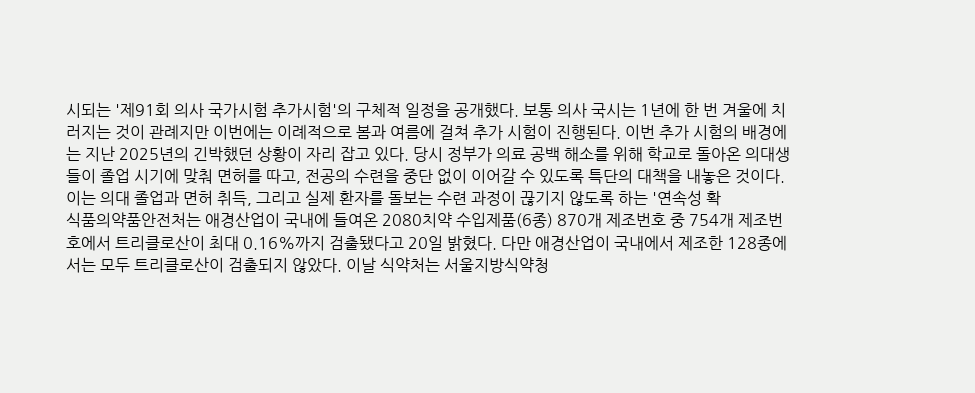시되는 '제91회 의사 국가시험 추가시험'의 구체적 일정을 공개했다. 보통 의사 국시는 1년에 한 번 겨울에 치러지는 것이 관례지만 이번에는 이례적으로 봄과 여름에 걸쳐 추가 시험이 진행된다. 이번 추가 시험의 배경에는 지난 2025년의 긴박했던 상황이 자리 잡고 있다. 당시 정부가 의료 공백 해소를 위해 학교로 돌아온 의대생들이 졸업 시기에 맞춰 면허를 따고, 전공의 수련을 중단 없이 이어갈 수 있도록 특단의 대책을 내놓은 것이다. 이는 의대 졸업과 면허 취득, 그리고 실제 환자를 돌보는 수련 과정이 끊기지 않도록 하는 '연속성 확
식품의약품안전처는 애경산업이 국내에 들여온 2080치약 수입제품(6종) 870개 제조번호 중 754개 제조번호에서 트리클로산이 최대 0.16%까지 검출됐다고 20일 밝혔다. 다만 애경산업이 국내에서 제조한 128종에서는 모두 트리클로산이 검출되지 않았다. 이날 식약처는 서울지방식약청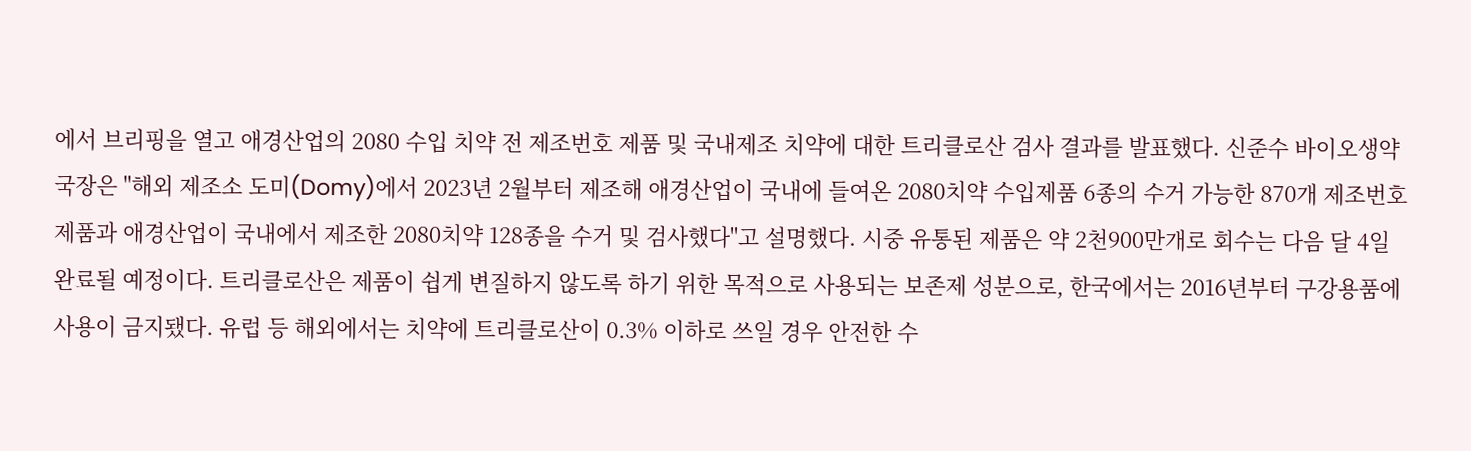에서 브리핑을 열고 애경산업의 2080 수입 치약 전 제조번호 제품 및 국내제조 치약에 대한 트리클로산 검사 결과를 발표했다. 신준수 바이오생약국장은 "해외 제조소 도미(Domy)에서 2023년 2월부터 제조해 애경산업이 국내에 들여온 2080치약 수입제품 6종의 수거 가능한 870개 제조번호 제품과 애경산업이 국내에서 제조한 2080치약 128종을 수거 및 검사했다"고 설명했다. 시중 유통된 제품은 약 2천900만개로 회수는 다음 달 4일 완료될 예정이다. 트리클로산은 제품이 쉽게 변질하지 않도록 하기 위한 목적으로 사용되는 보존제 성분으로, 한국에서는 2016년부터 구강용품에 사용이 금지됐다. 유럽 등 해외에서는 치약에 트리클로산이 0.3% 이하로 쓰일 경우 안전한 수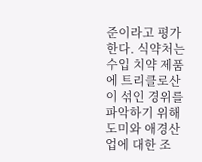준이라고 평가한다. 식약처는 수입 치약 제품에 트리클로산이 섞인 경위를 파악하기 위해 도미와 애경산업에 대한 조